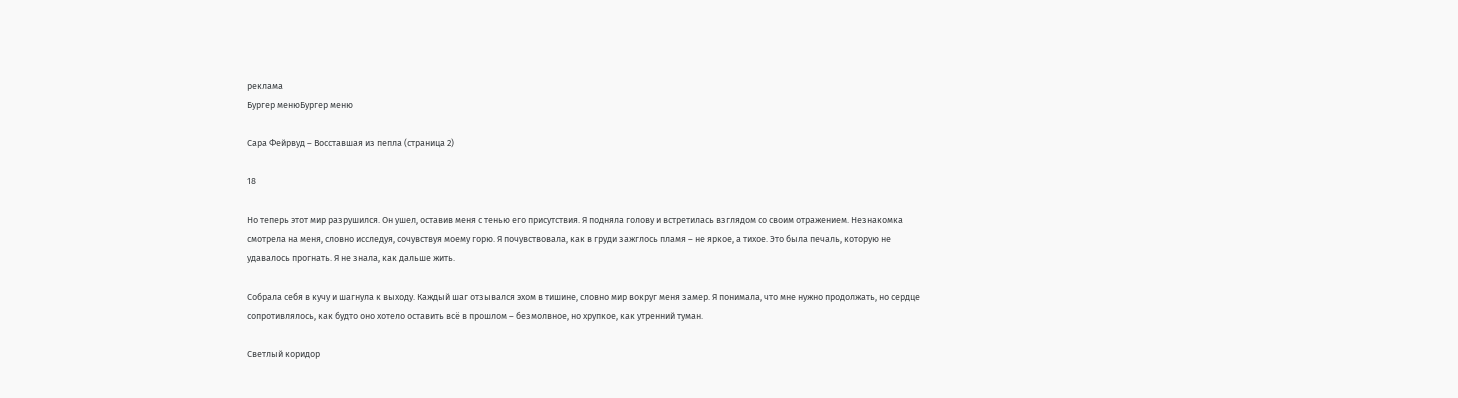реклама
Бургер менюБургер меню

Сара Фейрвуд – Восставшая из пепла (страница 2)

18

Но теперь этот мир разрушился. Он ушел, оставив меня с тенью его присутствия. Я подняла голову и встретилась взглядом со своим отражением. Незнакомка смотрела на меня, словно исследуя, сочувствуя моему горю. Я почувствовала, как в груди зажглось пламя – не яркое, а тихое. Это была печаль, которую не удавалось прогнать. Я не знала, как дальше жить.

Собрала себя в кучу и шагнула к выходу. Каждый шаг отзывался эхом в тишине, словно мир вокруг меня замер. Я понимала, что мне нужно продолжать, но сердце сопротивлялось, как будто оно хотело оставить всё в прошлом – безмолвное, но хрупкое, как утренний туман.

Светлый коридор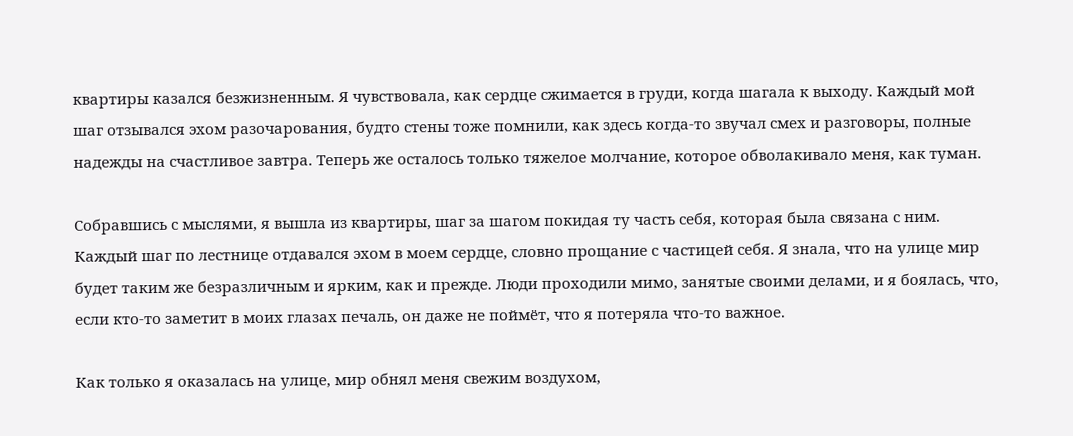квартиры казался безжизненным. Я чувствовала, как сердце сжимается в груди, когда шагала к выходу. Каждый мой шаг отзывался эхом разочарования, будто стены тоже помнили, как здесь когда-то звучал смех и разговоры, полные надежды на счастливое завтра. Теперь же осталось только тяжелое молчание, которое обволакивало меня, как туман.

Собравшись с мыслями, я вышла из квартиры, шаг за шагом покидая ту часть себя, которая была связана с ним. Каждый шаг по лестнице отдавался эхом в моем сердце, словно прощание с частицей себя. Я знала, что на улице мир будет таким же безразличным и ярким, как и прежде. Люди проходили мимо, занятые своими делами, и я боялась, что, если кто-то заметит в моих глазах печаль, он даже не поймёт, что я потеряла что-то важное.

Как только я оказалась на улице, мир обнял меня свежим воздухом,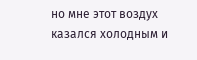но мне этот воздух казался холодным и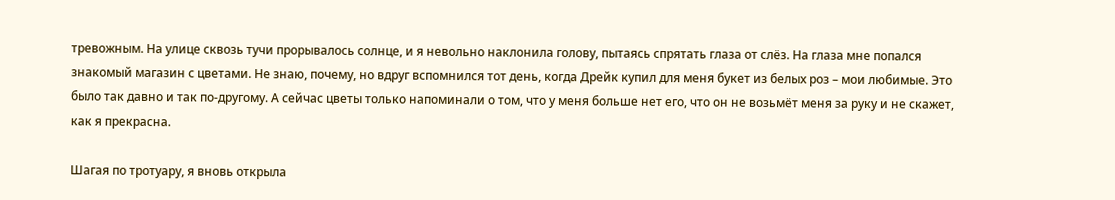тревожным. На улице сквозь тучи прорывалось солнце, и я невольно наклонила голову, пытаясь спрятать глаза от слёз. На глаза мне попался знакомый магазин с цветами. Не знаю, почему, но вдруг вспомнился тот день, когда Дрейк купил для меня букет из белых роз – мои любимые. Это было так давно и так по-другому. А сейчас цветы только напоминали о том, что у меня больше нет его, что он не возьмёт меня за руку и не скажет, как я прекрасна.

Шагая по тротуару, я вновь открыла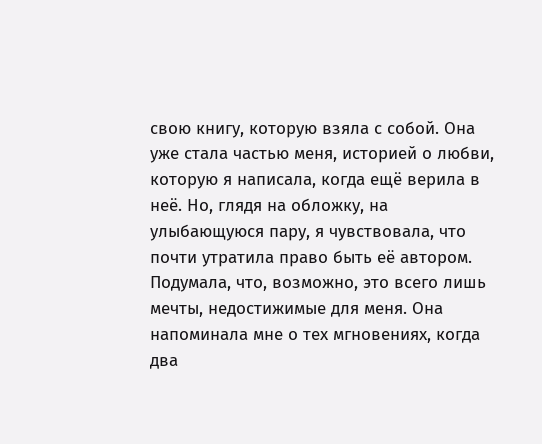свою книгу, которую взяла с собой. Она уже стала частью меня, историей о любви, которую я написала, когда ещё верила в неё. Но, глядя на обложку, на улыбающуюся пару, я чувствовала, что почти утратила право быть её автором. Подумала, что, возможно, это всего лишь мечты, недостижимые для меня. Она напоминала мне о тех мгновениях, когда два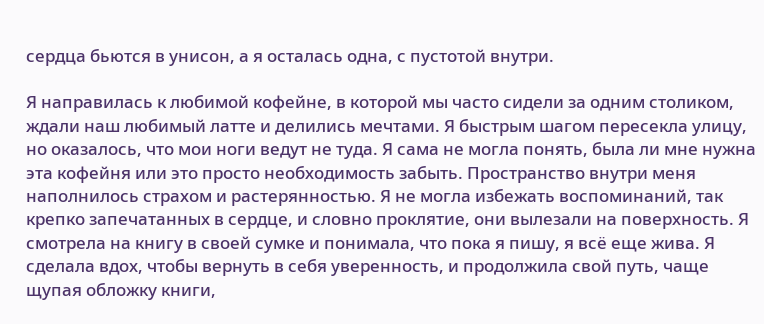сердца бьются в унисон, а я осталась одна, с пустотой внутри.

Я направилась к любимой кофейне, в которой мы часто сидели за одним столиком, ждали наш любимый латте и делились мечтами. Я быстрым шагом пересекла улицу, но оказалось, что мои ноги ведут не туда. Я сама не могла понять, была ли мне нужна эта кофейня или это просто необходимость забыть. Пространство внутри меня наполнилось страхом и растерянностью. Я не могла избежать воспоминаний, так крепко запечатанных в сердце, и словно проклятие, они вылезали на поверхность. Я смотрела на книгу в своей сумке и понимала, что пока я пишу, я всё еще жива. Я сделала вдох, чтобы вернуть в себя уверенность, и продолжила свой путь, чаще щупая обложку книги,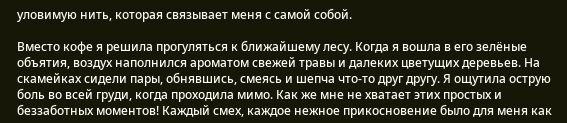уловимую нить, которая связывает меня с самой собой.

Вместо кофе я решила прогуляться к ближайшему лесу. Когда я вошла в его зелёные объятия, воздух наполнился ароматом свежей травы и далеких цветущих деревьев. На скамейках сидели пары, обнявшись, смеясь и шепча что-то друг другу. Я ощутила острую боль во всей груди, когда проходила мимо. Как же мне не хватает этих простых и беззаботных моментов! Каждый смех, каждое нежное прикосновение было для меня как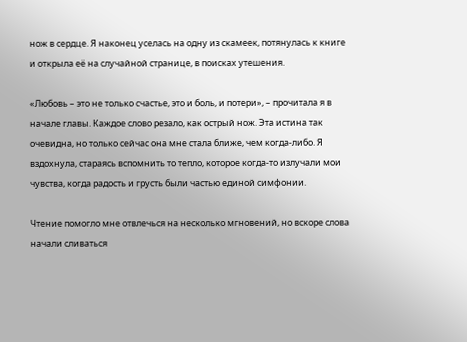нож в сердце. Я наконец уселась на одну из скамеек, потянулась к книге и открыла её на случайной странице, в поисках утешения.

«Любовь – это не только счастье, это и боль, и потери», – прочитала я в начале главы. Каждое слово резало, как острый нож. Эта истина так очевидна, но только сейчас она мне стала ближе, чем когда-либо. Я вздохнула, стараясь вспомнить то тепло, которое когда-то излучали мои чувства, когда радость и грусть были частью единой симфонии.

Чтение помогло мне отвлечься на несколько мгновений, но вскоре слова начали сливаться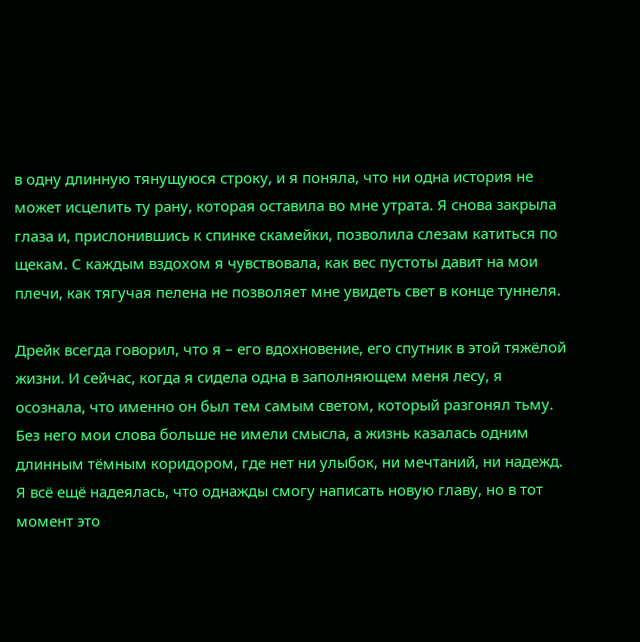в одну длинную тянущуюся строку, и я поняла, что ни одна история не может исцелить ту рану, которая оставила во мне утрата. Я снова закрыла глаза и, прислонившись к спинке скамейки, позволила слезам катиться по щекам. С каждым вздохом я чувствовала, как вес пустоты давит на мои плечи, как тягучая пелена не позволяет мне увидеть свет в конце туннеля.

Дрейк всегда говорил, что я – его вдохновение, его спутник в этой тяжёлой жизни. И сейчас, когда я сидела одна в заполняющем меня лесу, я осознала, что именно он был тем самым светом, который разгонял тьму. Без него мои слова больше не имели смысла, а жизнь казалась одним длинным тёмным коридором, где нет ни улыбок, ни мечтаний, ни надежд. Я всё ещё надеялась, что однажды смогу написать новую главу, но в тот момент это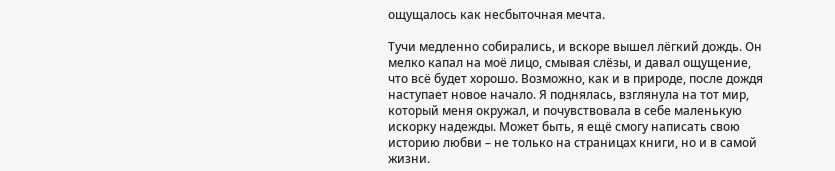ощущалось как несбыточная мечта.

Тучи медленно собирались, и вскоре вышел лёгкий дождь. Он мелко капал на моё лицо, смывая слёзы, и давал ощущение, что всё будет хорошо. Возможно, как и в природе, после дождя наступает новое начало. Я поднялась, взглянула на тот мир, который меня окружал, и почувствовала в себе маленькую искорку надежды. Может быть, я ещё смогу написать свою историю любви – не только на страницах книги, но и в самой жизни.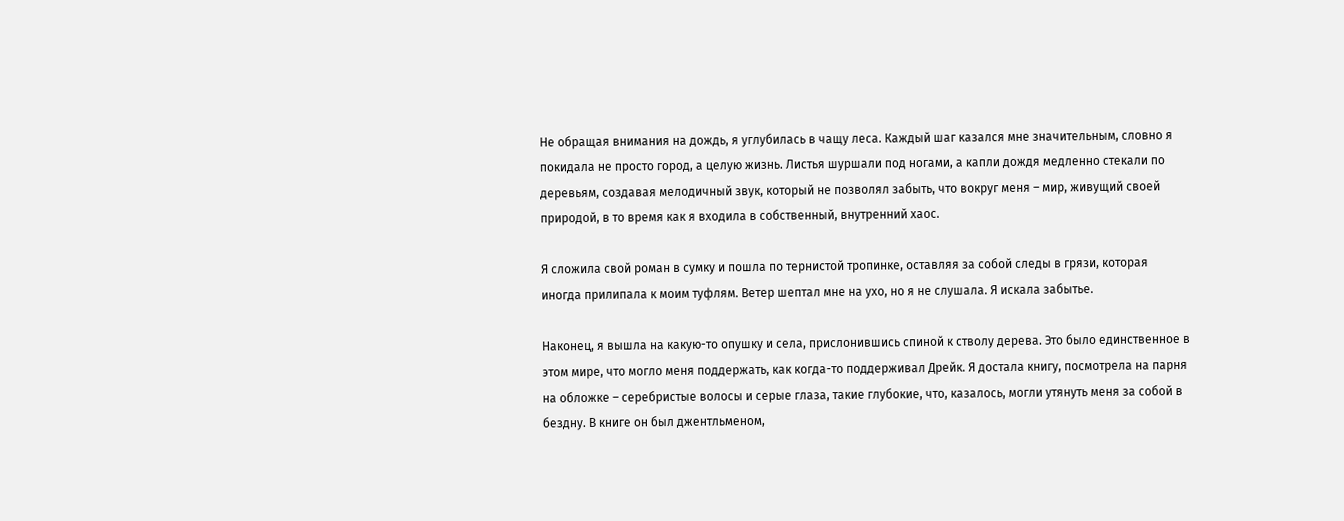Не обращая внимания на дождь, я углубилась в чащу леса. Каждый шаг казался мне значительным, словно я покидала не просто город, а целую жизнь. Листья шуршали под ногами, а капли дождя медленно стекали по деревьям, создавая мелодичный звук, который не позволял забыть, что вокруг меня – мир, живущий своей природой, в то время как я входила в собственный, внутренний хаос.

Я сложила свой роман в сумку и пошла по тернистой тропинке, оставляя за собой следы в грязи, которая иногда прилипала к моим туфлям. Ветер шептал мне на ухо, но я не слушала. Я искала забытье.

Наконец, я вышла на какую-то опушку и села, прислонившись спиной к стволу дерева. Это было единственное в этом мире, что могло меня поддержать, как когда-то поддерживал Дрейк. Я достала книгу, посмотрела на парня на обложке – серебристые волосы и серые глаза, такие глубокие, что, казалось, могли утянуть меня за собой в бездну. В книге он был джентльменом,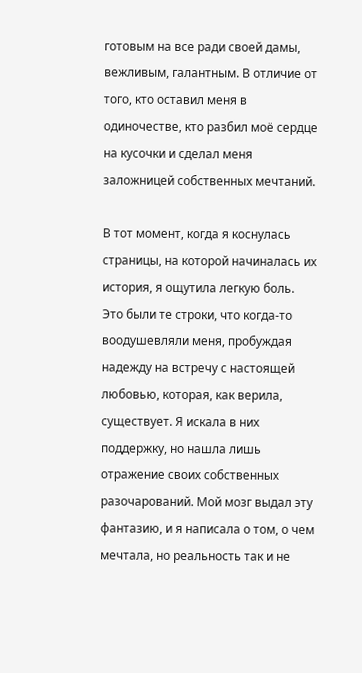готовым на все ради своей дамы, вежливым, галантным. В отличие от того, кто оставил меня в одиночестве, кто разбил моё сердце на кусочки и сделал меня заложницей собственных мечтаний.

В тот момент, когда я коснулась страницы, на которой начиналась их история, я ощутила легкую боль. Это были те строки, что когда-то воодушевляли меня, пробуждая надежду на встречу с настоящей любовью, которая, как верила, существует. Я искала в них поддержку, но нашла лишь отражение своих собственных разочарований. Мой мозг выдал эту фантазию, и я написала о том, о чем мечтала, но реальность так и не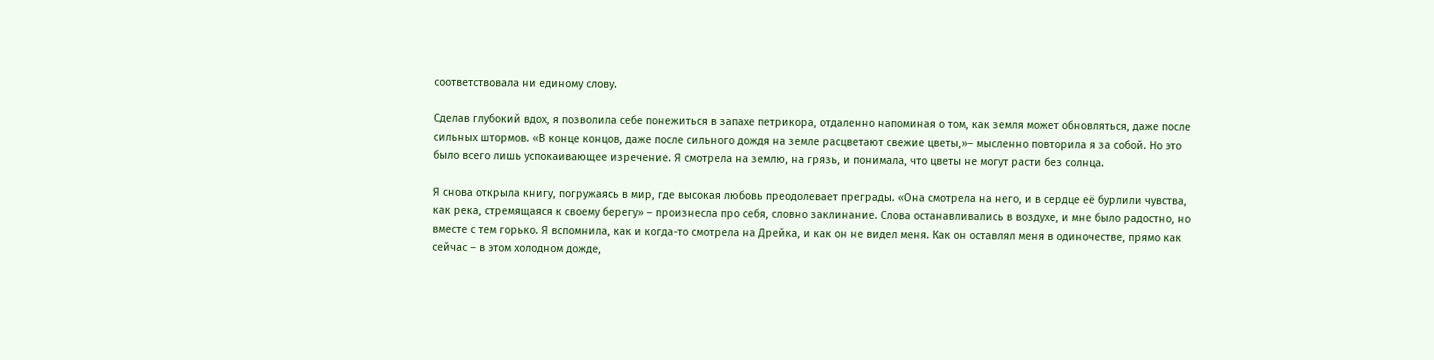соответствовала ни единому слову.

Сделав глубокий вдох, я позволила себе понежиться в запахе петрикора, отдаленно напоминая о том, как земля может обновляться, даже после сильных штормов. «В конце концов, даже после сильного дождя на земле расцветают свежие цветы,»– мысленно повторила я за собой. Но это было всего лишь успокаивающее изречение. Я смотрела на землю, на грязь, и понимала, что цветы не могут расти без солнца.

Я снова открыла книгу, погружаясь в мир, где высокая любовь преодолевает преграды. «Она смотрела на него, и в сердце её бурлили чувства, как река, стремящаяся к своему берегу» – произнесла про себя, словно заклинание. Слова останавливались в воздухе, и мне было радостно, но вместе с тем горько. Я вспомнила, как и когда-то смотрела на Дрейка, и как он не видел меня. Как он оставлял меня в одиночестве, прямо как сейчас – в этом холодном дожде,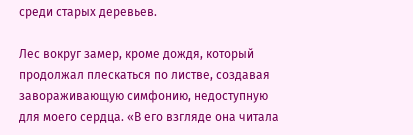среди старых деревьев.

Лес вокруг замер, кроме дождя, который продолжал плескаться по листве, создавая завораживающую симфонию, недоступную для моего сердца. «В его взгляде она читала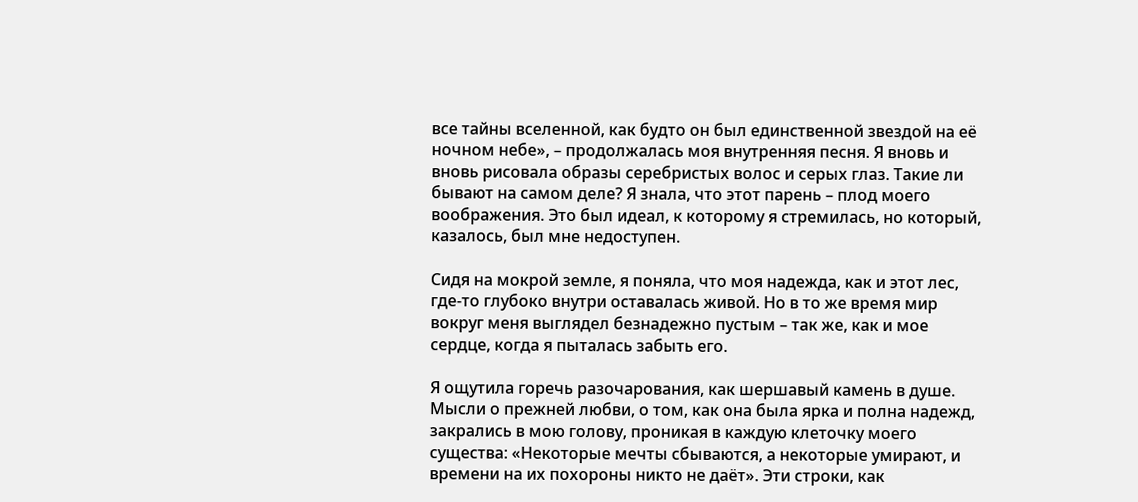все тайны вселенной, как будто он был единственной звездой на её ночном небе», – продолжалась моя внутренняя песня. Я вновь и вновь рисовала образы серебристых волос и серых глаз. Такие ли бывают на самом деле? Я знала, что этот парень – плод моего воображения. Это был идеал, к которому я стремилась, но который, казалось, был мне недоступен.

Сидя на мокрой земле, я поняла, что моя надежда, как и этот лес, где-то глубоко внутри оставалась живой. Но в то же время мир вокруг меня выглядел безнадежно пустым – так же, как и мое сердце, когда я пыталась забыть его.

Я ощутила горечь разочарования, как шершавый камень в душе. Мысли о прежней любви, о том, как она была ярка и полна надежд, закрались в мою голову, проникая в каждую клеточку моего существа: «Некоторые мечты сбываются, а некоторые умирают, и времени на их похороны никто не даёт». Эти строки, как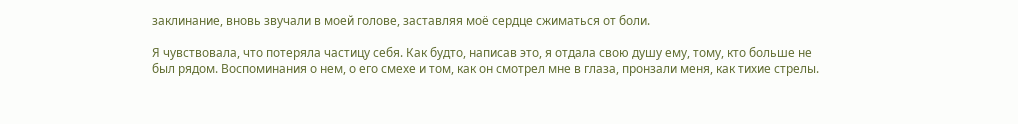заклинание, вновь звучали в моей голове, заставляя моё сердце сжиматься от боли.

Я чувствовала, что потеряла частицу себя. Как будто, написав это, я отдала свою душу ему, тому, кто больше не был рядом. Воспоминания о нем, о его смехе и том, как он смотрел мне в глаза, пронзали меня, как тихие стрелы.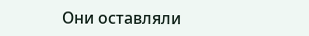Они оставляли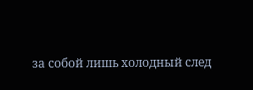за собой лишь холодный след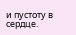и пустоту в сердце.